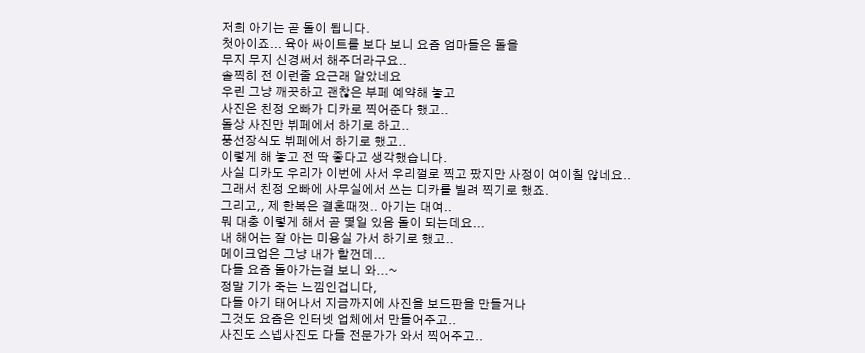저희 아기는 곧 돌이 됩니다.
첫아이죠... 육아 싸이트를 보다 보니 요즘 엄마들은 돌을
무지 무지 신경써서 해주더라구요..
솔찍히 전 이런줄 요근래 알았네요
우린 그냥 깨끗하고 괜찮은 부페 예약해 놓고
사진은 친정 오빠가 디카로 찍어준다 했고..
돌상 사진만 뷔페에서 하기로 하고..
풍선장식도 뷔페에서 하기로 했고..
이렇게 해 놓고 전 딱 좋다고 생각했습니다.
사실 디카도 우리가 이번에 사서 우리껄로 찍고 팠지만 사정이 여이칠 않네요..
그래서 친정 오빠에 사무실에서 쓰는 디카를 빌려 찍기로 했죠.
그리고,, 제 한복은 결혼때껏.. 아기는 대여..
뭐 대충 이렇게 해서 곧 몇일 있음 돌이 되는데요...
내 해어는 잘 아는 미용실 가서 하기로 했고..
메이크업은 그냥 내가 할껀데...
다들 요즘 돌아가는걸 보니 와...~
정말 기가 죽는 느낌인겁니다,
다들 아기 태어나서 지금까지에 사진을 보드판을 만들거나
그것도 요즘은 인터넷 업체에서 만들어주고..
사진도 스넵사진도 다들 전문가가 와서 찍어주고..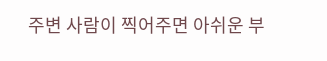주변 사람이 찍어주면 아쉬운 부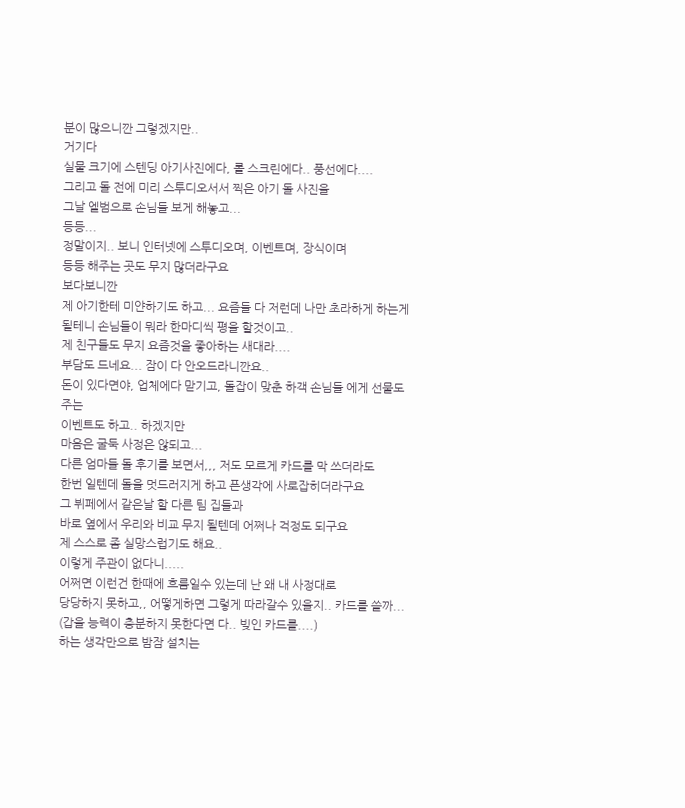분이 많으니깐 그렇겠지만..
거기다
실물 크기에 스텐딩 아기사진에다, 롤 스크린에다.. 풍선에다....
그리고 돌 전에 미리 스투디오서서 찍은 아기 돌 사진을
그날 엘범으로 손님들 보게 해놓고...
등등...
정말이지.. 보니 인터넷에 스투디오며, 이벤트며, 장식이며
등등 해주는 곳도 무지 많더라구요
보다보니깐
제 아기한테 미얀하기도 하고... 요즘들 다 저런데 나만 초라하게 하는게
될테니 손님들이 뭐라 한마디씩 평을 할것이고..
제 친구들도 무지 요즘것을 좋아하는 새대라....
부담도 드네요... 잠이 다 안오드라니깐요..
돈이 있다면야, 업체에다 맏기고, 돌잡이 맞춘 하객 손님들 에게 선물도 주는
이벤트도 하고.. 하겠지만
마음은 굴둑 사정은 않되고...
다른 엄마들 돌 후기를 보면서,,, 저도 모르게 카드를 막 쓰더라도
한번 일텐데 돌을 멋드러지게 하고 픈생각에 사로잡히더라구요
그 뷔페에서 같은날 할 다른 팀 집들과
바로 옆에서 우리와 비교 무지 될텐데 어쩌나 걱정도 되구요
제 스스로 좀 실망스럽기도 해요..
이렇게 주관이 없다니.....
어쩌면 이런건 한때에 흐름일수 있는데 난 왜 내 사정대로
당당하지 못하고,, 어떻게하면 그렇게 따라갈수 있을지.. 카드를 쓸까...
(갑을 능력이 충분하지 못한다면 다.. 빚인 카드를....)
하는 생각만으로 밤잠 설치는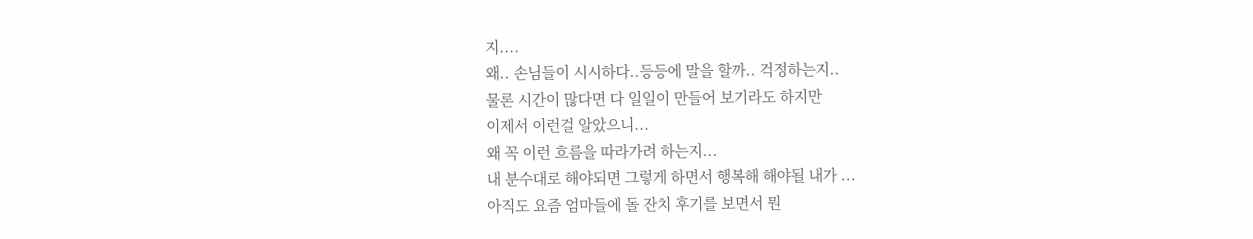지....
왜.. 손님들이 시시하다..등등에 말을 할까.. 걱정하는지..
물론 시간이 많다면 다 일일이 만들어 보기라도 하지만
이제서 이런걸 알았으니...
왜 꼭 이런 흐름을 따라가려 하는지...
내 분수대로 해야되면 그렇게 하면서 행복해 해야될 내가 ...
아직도 요즘 엄마들에 돌 잔치 후기를 보면서 뭔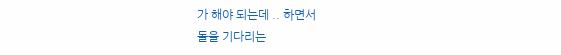가 해야 되는데 .. 하면서
돌을 기다리는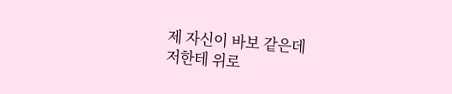제 자신이 바보 같은데
저한테 위로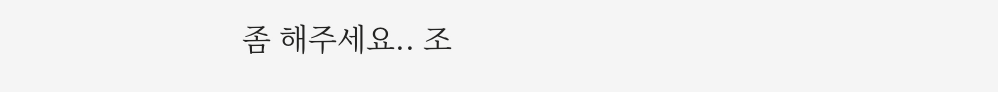좀 해주세요.. 조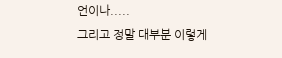언이나.....
그리고 정말 대부분 이렇게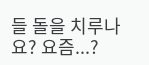들 돌을 치루나요? 요즘...?